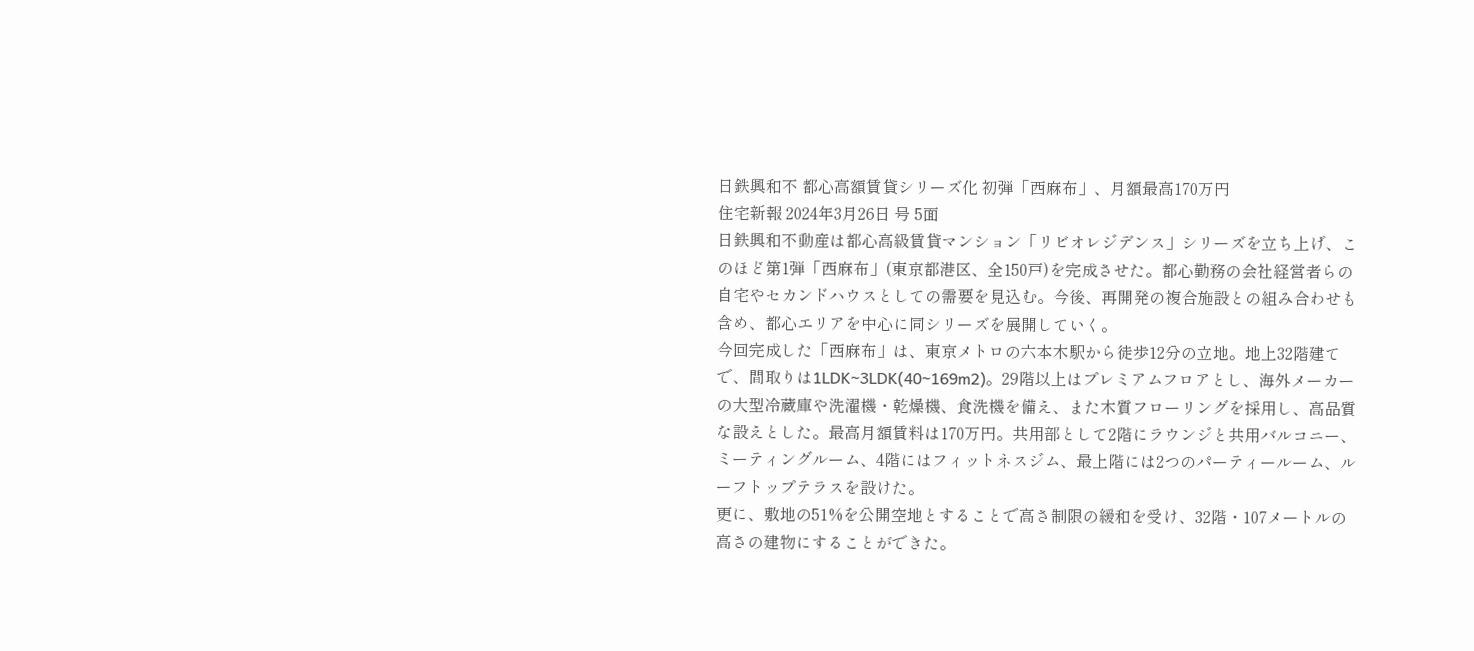日鉄興和不 都心高額賃貸シリーズ化 初弾「西麻布」、月額最高170万円
住宅新報 2024年3月26日 号 5面
日鉄興和不動産は都心高級賃貸マンション「リビオレジデンス」シリーズを立ち上げ、このほど第1弾「西麻布」(東京都港区、全150戸)を完成させた。都心勤務の会社経営者らの自宅やセカンドハウスとしての需要を見込む。今後、再開発の複合施設との組み合わせも含め、都心エリアを中心に同シリーズを展開していく。
今回完成した「西麻布」は、東京メトロの六本木駅から徒歩12分の立地。地上32階建てで、間取りは1LDK~3LDK(40~169m2)。29階以上はプレミアムフロアとし、海外メーカーの大型冷蔵庫や洗濯機・乾燥機、食洗機を備え、また木質フローリングを採用し、高品質な設えとした。最高月額賃料は170万円。共用部として2階にラウンジと共用バルコニー、ミーティングルーム、4階にはフィットネスジム、最上階には2つのパーティールーム、ルーフトップテラスを設けた。
更に、敷地の51%を公開空地とすることで高さ制限の緩和を受け、32階・107メートルの高さの建物にすることができた。